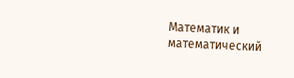Математик и математический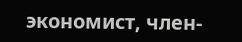экономист, член-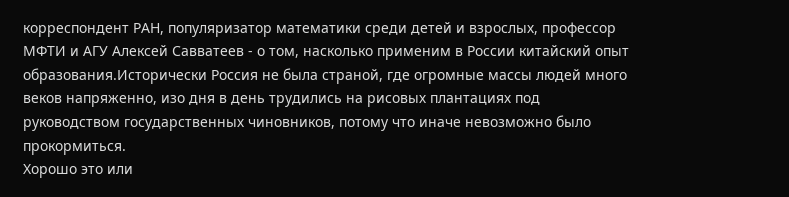корреспондент РАН, популяризатор математики среди детей и взрослых, профессор МФТИ и АГУ Алексей Савватеев - о том, насколько применим в России китайский опыт образования.Исторически Россия не была страной, где огромные массы людей много веков напряженно, изо дня в день трудились на рисовых плантациях под руководством государственных чиновников, потому что иначе невозможно было прокормиться.
Хорошо это или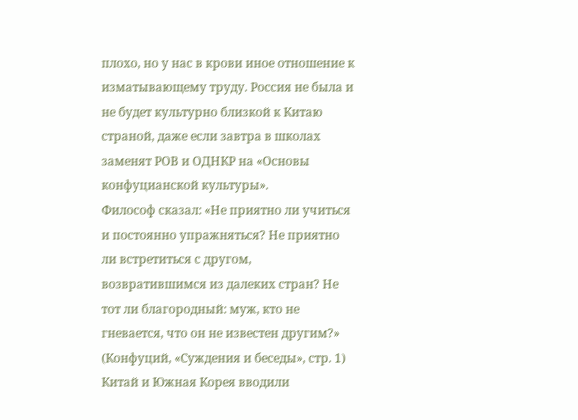плохо, но у нас в крови иное отношение к изматывающему труду. Россия не была и не будет культурно близкой к Китаю страной, даже если завтра в школах заменят РОВ и ОДНКР на «Основы конфуцианской культуры».
Философ сказал: «Не приятно ли учиться и постоянно упражняться? Не приятно ли встретиться с другом, возвратившимся из далеких стран? Не тот ли благородный: муж, кто не гневается, что он не известен другим?» (Конфуций, «Суждения и беседы», стр. 1)
Китай и Южная Корея вводили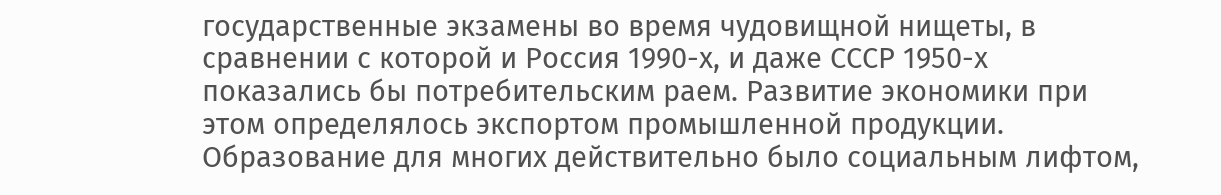государственные экзамены во время чудовищной нищеты, в сравнении с которой и Россия 1990-х, и даже СССР 1950-х показались бы потребительским раем. Развитие экономики при этом определялось экспортом промышленной продукции. Образование для многих действительно было социальным лифтом,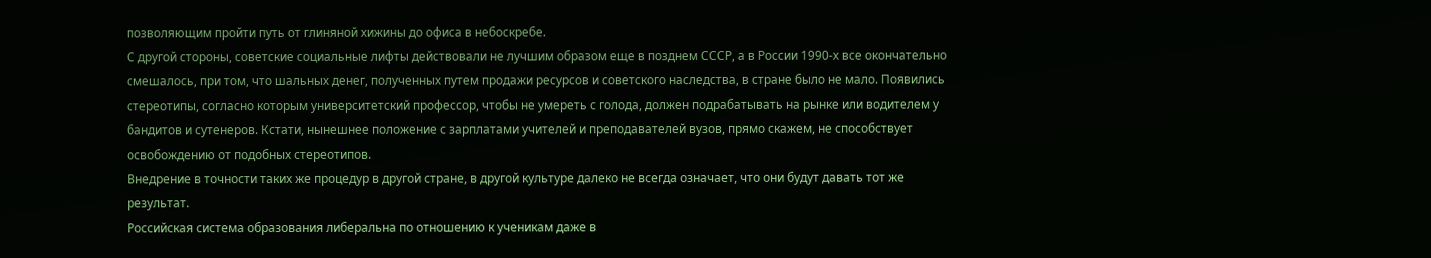позволяющим пройти путь от глиняной хижины до офиса в небоскребе.
С другой стороны, советские социальные лифты действовали не лучшим образом еще в позднем СССР, а в России 1990-х все окончательно смешалось, при том, что шальных денег, полученных путем продажи ресурсов и советского наследства, в стране было не мало. Появились стереотипы, согласно которым университетский профессор, чтобы не умереть с голода, должен подрабатывать на рынке или водителем у бандитов и сутенеров. Кстати, нынешнее положение с зарплатами учителей и преподавателей вузов, прямо скажем, не способствует освобождению от подобных стереотипов.
Внедрение в точности таких же процедур в другой стране, в другой культуре далеко не всегда означает, что они будут давать тот же результат.
Российская система образования либеральна по отношению к ученикам даже в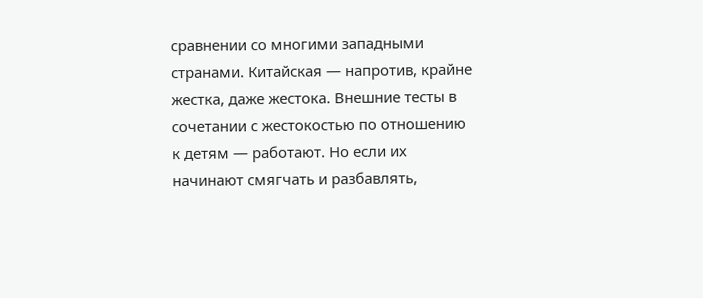сравнении со многими западными странами. Китайская — напротив, крайне жестка, даже жестока. Внешние тесты в сочетании с жестокостью по отношению к детям — работают. Но если их начинают смягчать и разбавлять,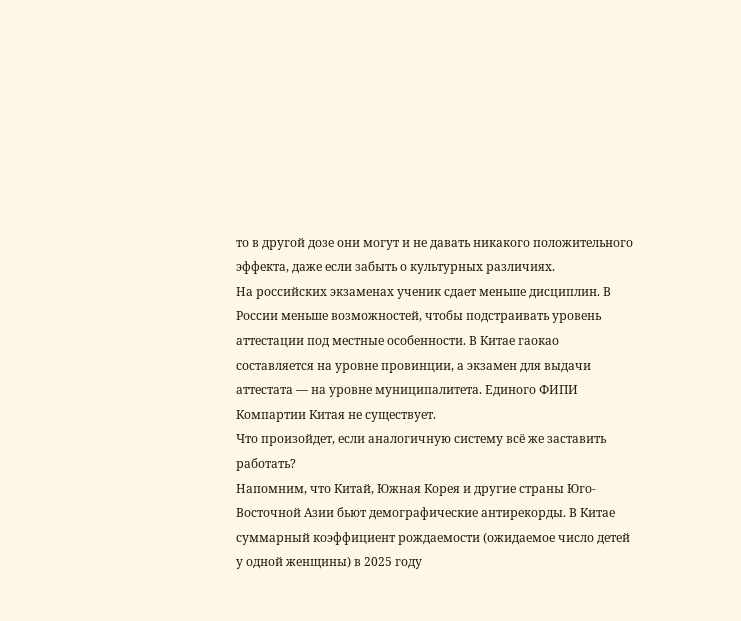то в другой дозе они могут и не давать никакого положительного эффекта, даже если забыть о культурных различиях.
На российских экзаменах ученик сдает меньше дисциплин. В России меньше возможностей, чтобы подстраивать уровень аттестации под местные особенности. В Китае гаокао составляется на уровне провинции, а экзамен для выдачи аттестата — на уровне муниципалитета. Единого ФИПИ Компартии Китая не существует.
Что произойдет, если аналогичную систему всё же заставить работать?
Напомним, что Китай, Южная Корея и другие страны Юго-Восточной Азии бьют демографические антирекорды. В Китае суммарный коэффициент рождаемости (ожидаемое число детей у одной женщины) в 2025 году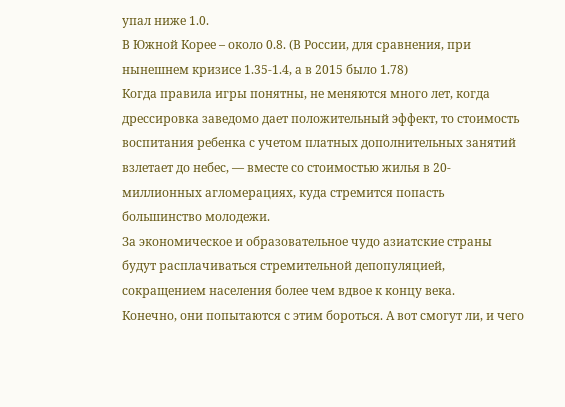упал ниже 1.0.
В Южной Корее – около 0.8. (В России, для сравнения, при нынешнем кризисе 1.35-1.4, а в 2015 было 1.78)
Когда правила игры понятны, не меняются много лет, когда дрессировка заведомо дает положительный эффект, то стоимость воспитания ребенка с учетом платных дополнительных занятий взлетает до небес, — вместе со стоимостью жилья в 20-миллионных агломерациях, куда стремится попасть большинство молодежи.
За экономическое и образовательное чудо азиатские страны будут расплачиваться стремительной депопуляцией, сокращением населения более чем вдвое к концу века.
Конечно, они попытаются с этим бороться. А вот смогут ли, и чего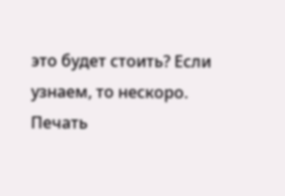это будет стоить? Если узнаем, то нескоро.
Печать